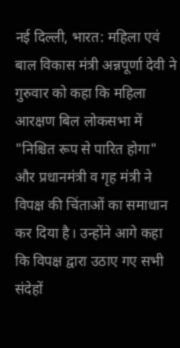नई दिल्ली, भारत: महिला एवं बाल विकास मंत्री अन्नपूर्णा देवी ने गुरुवार को कहा कि महिला आरक्षण बिल लोकसभा में "निश्चित रूप से पारित होगा" और प्रधानमंत्री व गृह मंत्री ने विपक्ष की चिंताओं का समाधान कर दिया है। उन्होंने आगे कहा कि विपक्ष द्वारा उठाए गए सभी संदेहों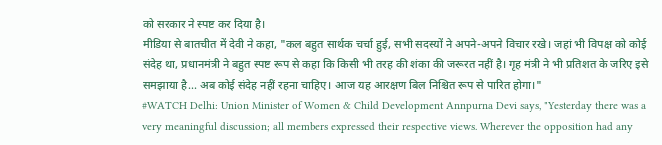को सरकार ने स्पष्ट कर दिया है।
मीडिया से बातचीत में देवी ने कहा, "कल बहुत सार्थक चर्चा हुई, सभी सदस्यों ने अपने-अपने विचार रखे। जहां भी विपक्ष को कोई संदेह था, प्रधानमंत्री ने बहुत स्पष्ट रूप से कहा कि किसी भी तरह की शंका की जरूरत नहीं है। गृह मंत्री ने भी प्रतिशत के जरिए इसे समझाया है... अब कोई संदेह नहीं रहना चाहिए। आज यह आरक्षण बिल निश्चित रूप से पारित होगा।"
#WATCH Delhi: Union Minister of Women & Child Development Annpurna Devi says, "Yesterday there was a very meaningful discussion; all members expressed their respective views. Wherever the opposition had any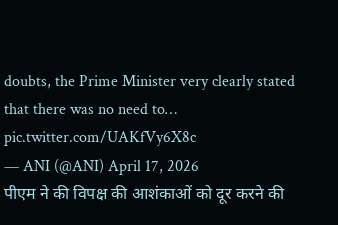doubts, the Prime Minister very clearly stated that there was no need to… pic.twitter.com/UAKfVy6X8c
— ANI (@ANI) April 17, 2026
पीएम ने की विपक्ष की आशंकाओं को दूर करने की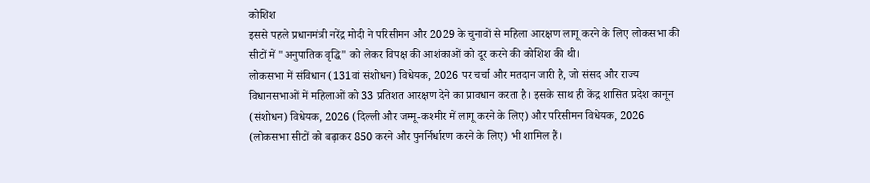कोशिश
इससे पहले प्रधानमंत्री नरेंद्र मोदी ने परिसीमन और 2029 के चुनावों से महिला आरक्षण लागू करने के लिए लोकसभा की सीटों में "अनुपातिक वृद्धि" को लेकर विपक्ष की आशंकाओं को दूर करने की कोशिश की थी।
लोकसभा में संविधान (131वां संशोधन) विधेयक, 2026 पर चर्चा और मतदान जारी है, जो संसद और राज्य विधानसभाओं में महिलाओं को 33 प्रतिशत आरक्षण देने का प्रावधान करता है। इसके साथ ही केंद्र शासित प्रदेश कानून (संशोधन) विधेयक, 2026 (दिल्ली और जम्मू-कश्मीर में लागू करने के लिए) और परिसीमन विधेयक, 2026 (लोकसभा सीटों को बढ़ाकर 850 करने और पुनर्निर्धारण करने के लिए) भी शामिल हैं।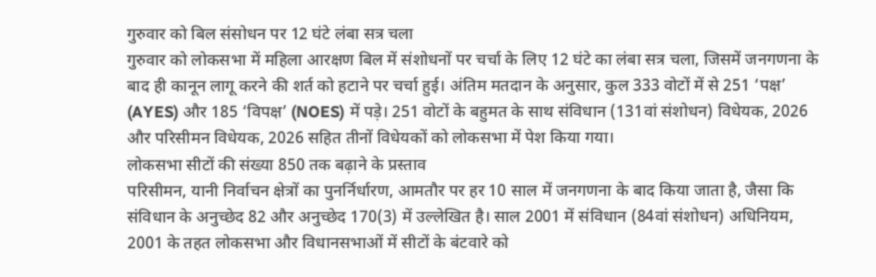गुरुवार को बिल संसोधन पर 12 घंटे लंबा सत्र चला
गुरुवार को लोकसभा में महिला आरक्षण बिल में संशोधनों पर चर्चा के लिए 12 घंटे का लंबा सत्र चला, जिसमें जनगणना के बाद ही कानून लागू करने की शर्त को हटाने पर चर्चा हुई। अंतिम मतदान के अनुसार, कुल 333 वोटों में से 251 ‘पक्ष’ (AYES) और 185 ‘विपक्ष’ (NOES) में पड़े। 251 वोटों के बहुमत के साथ संविधान (131वां संशोधन) विधेयक, 2026 और परिसीमन विधेयक, 2026 सहित तीनों विधेयकों को लोकसभा में पेश किया गया।
लोकसभा सीटों की संख्या 850 तक बढ़ाने के प्रस्ताव
परिसीमन, यानी निर्वाचन क्षेत्रों का पुनर्निर्धारण, आमतौर पर हर 10 साल में जनगणना के बाद किया जाता है, जैसा कि संविधान के अनुच्छेद 82 और अनुच्छेद 170(3) में उल्लेखित है। साल 2001 में संविधान (84वां संशोधन) अधिनियम, 2001 के तहत लोकसभा और विधानसभाओं में सीटों के बंटवारे को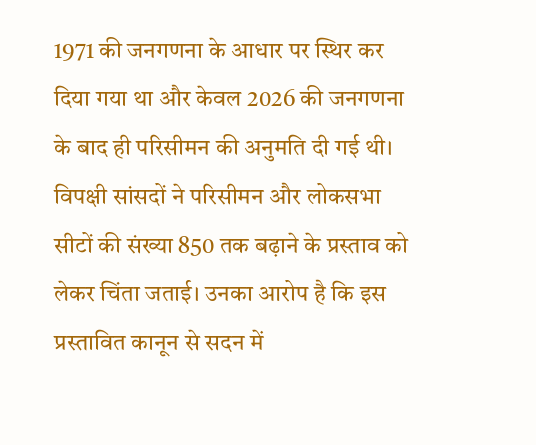1971 की जनगणना के आधार पर स्थिर कर दिया गया था और केवल 2026 की जनगणना के बाद ही परिसीमन की अनुमति दी गई थी।
विपक्षी सांसदों ने परिसीमन और लोकसभा सीटों की संख्या 850 तक बढ़ाने के प्रस्ताव को लेकर चिंता जताई। उनका आरोप है कि इस प्रस्तावित कानून से सदन में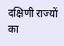दक्षिणी राज्यों का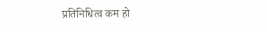प्रतिनिधित्व कम हो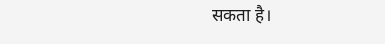सकता है।